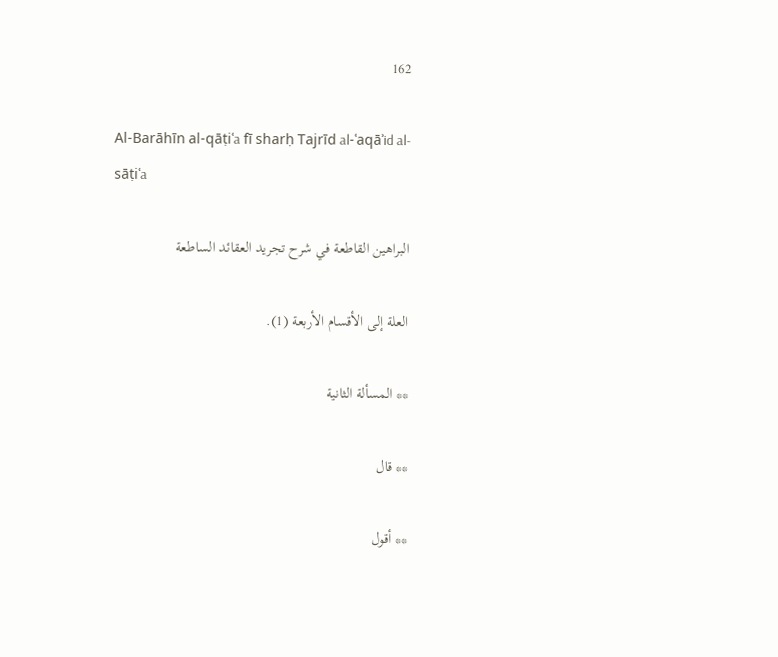162

Al-Barāhīn al-qāṭiʿa fī sharḥ Tajrīd al-ʿaqāʾid al-sāṭiʿa

البراهين القاطعة في شرح تجريد العقائد الساطعة

العلة إلى الأقسام الأربعة (1).

** المسألة الثانية

** قال

** أقول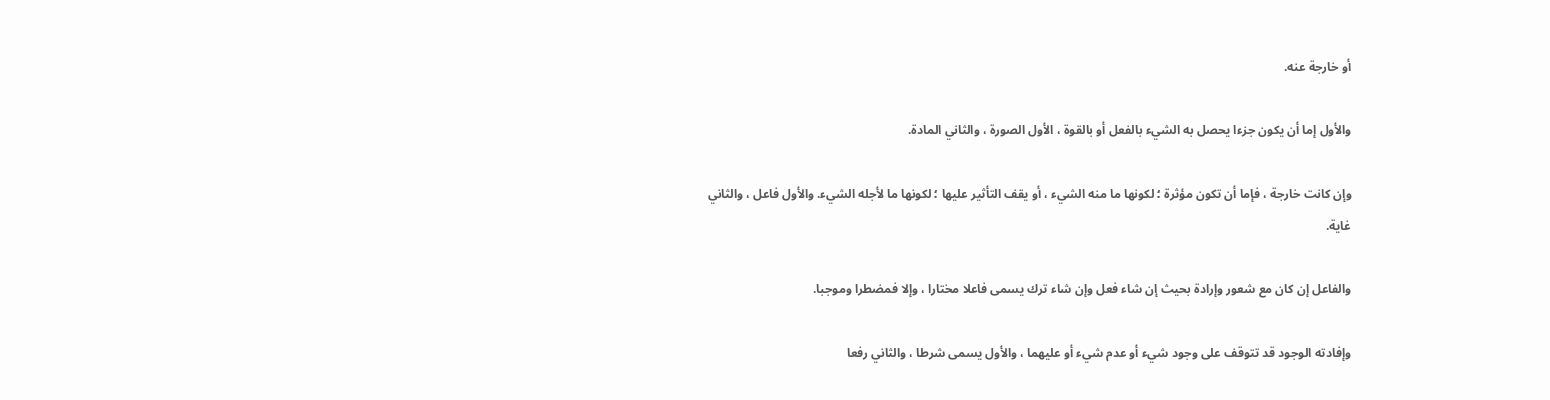أو خارجة عنه.

والأول إما أن يكون جزءا يحصل به الشيء بالفعل أو بالقوة ، الأول الصورة ، والثاني المادة.

وإن كانت خارجة ، فإما أن تكون مؤثرة ؛ لكونها ما منه الشيء ، أو يقف التأثير عليها ؛ لكونها ما لأجله الشيء. والأول فاعل ، والثاني غاية.

والفاعل إن كان مع شعور وإرادة بحيث إن شاء فعل وإن شاء ترك يسمى فاعلا مختارا ، وإلا فمضطرا وموجبا.

وإفادته الوجود قد تتوقف على وجود شيء أو عدم شيء أو عليهما ، والأول يسمى شرطا ، والثاني رفعا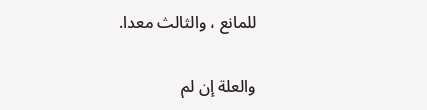للمانع ، والثالث معدا.

والعلة إن لم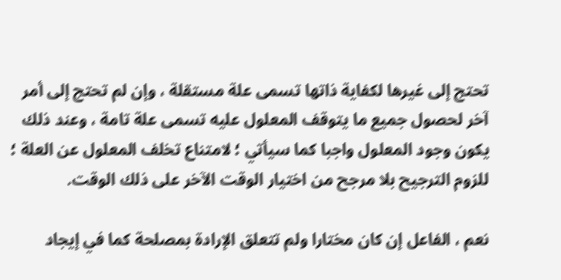تحتج إلى غيرها لكفاية ذاتها تسمى علة مستقلة ، وإن لم تحتج إلى أمر آخر لحصول جميع ما يتوقف المعلول عليه تسمى علة تامة ، وعند ذلك يكون وجود المعلول واجبا كما سيأتي ؛ لامتناع تخلف المعلول عن العلة ؛ للزوم الترجيح بلا مرجح من اختيار الوقت الآخر على ذلك الوقت.

نعم ، الفاعل إن كان مختارا ولم تتعلق الإرادة بمصلحة كما في إيجاد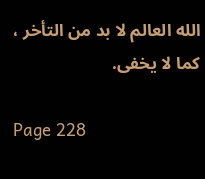الله العالم لا بد من التأخر ، كما لا يخفى.

Page 228